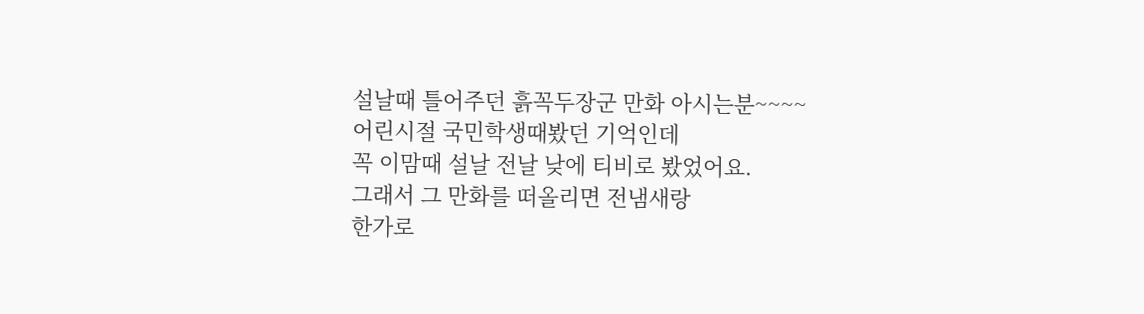설날때 틀어주던 흙꼭두장군 만화 아시는분~~~~
어린시절 국민학생때봤던 기억인데
꼭 이맘때 설날 전날 낮에 티비로 봤었어요.
그래서 그 만화를 떠올리면 전냄새랑
한가로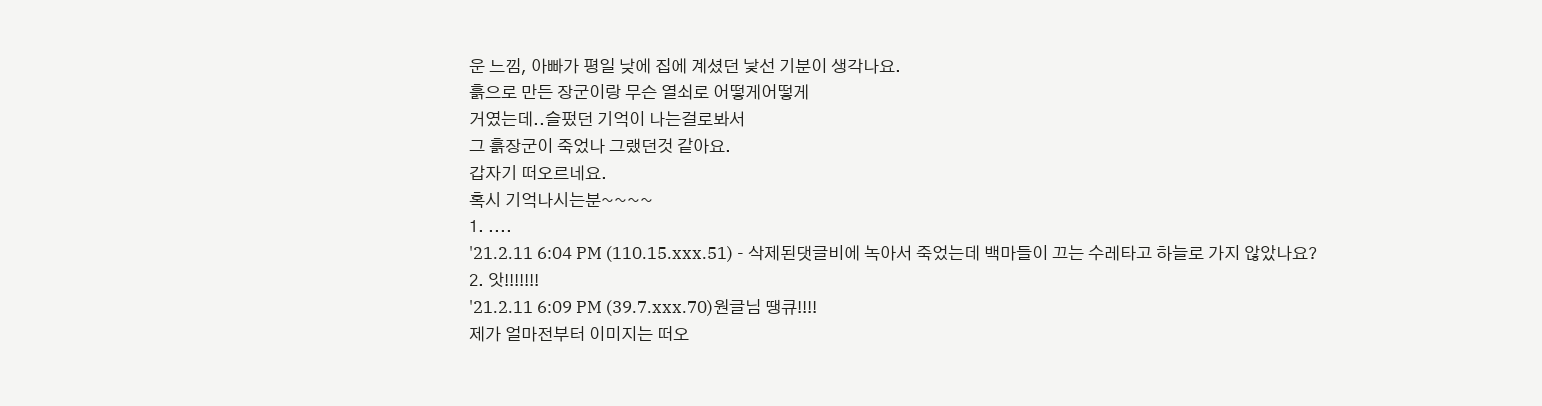운 느낌, 아빠가 평일 낮에 집에 계셨던 낯선 기분이 생각나요.
흙으로 만든 장군이랑 무슨 열쇠로 어떻게어떻게
거였는데..슬펐던 기억이 나는걸로봐서
그 흙장군이 죽었나 그랬던것 같아요.
갑자기 떠오르네요.
혹시 기억나시는분~~~~
1. ....
'21.2.11 6:04 PM (110.15.xxx.51) - 삭제된댓글비에 녹아서 죽었는데 백마들이 끄는 수레타고 하늘로 가지 않았나요?
2. 앗!!!!!!!
'21.2.11 6:09 PM (39.7.xxx.70)원글님 땡큐!!!!
제가 얼마전부터 이미지는 떠오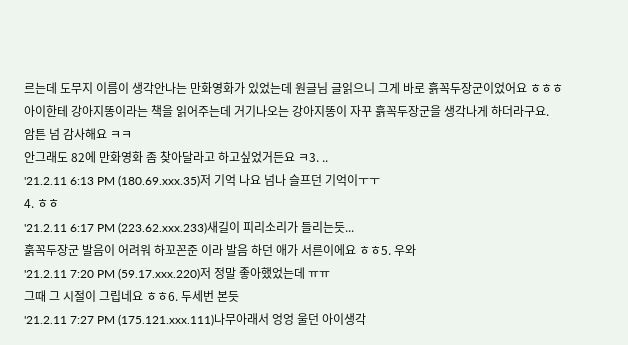르는데 도무지 이름이 생각안나는 만화영화가 있었는데 원글님 글읽으니 그게 바로 흙꼭두장군이었어요 ㅎㅎㅎ
아이한테 강아지똥이라는 책을 읽어주는데 거기나오는 강아지똥이 자꾸 흙꼭두장군을 생각나게 하더라구요.
암튼 넘 감사해요 ㅋㅋ
안그래도 82에 만화영화 좀 찾아달라고 하고싶었거든요 ㅋ3. ..
'21.2.11 6:13 PM (180.69.xxx.35)저 기억 나요 넘나 슬프던 기억이ㅜㅜ
4. ㅎㅎ
'21.2.11 6:17 PM (223.62.xxx.233)새길이 피리소리가 들리는듯...
훍꼭두장군 발음이 어려워 하꼬꼰준 이라 발음 하던 애가 서른이에요 ㅎㅎ5. 우와
'21.2.11 7:20 PM (59.17.xxx.220)저 정말 좋아했었는데 ㅠㅠ
그때 그 시절이 그립네요 ㅎㅎ6. 두세번 본듯
'21.2.11 7:27 PM (175.121.xxx.111)나무아래서 엉엉 울던 아이생각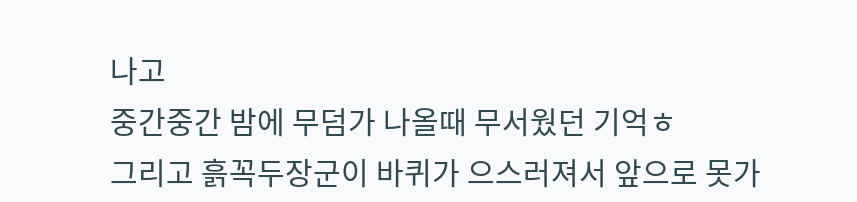나고
중간중간 밤에 무덤가 나올때 무서웠던 기억ㅎ
그리고 흙꼭두장군이 바퀴가 으스러져서 앞으로 못가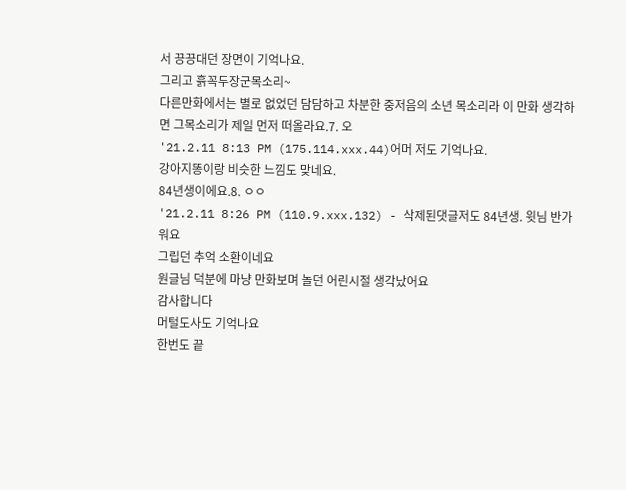서 끙끙대던 장면이 기억나요.
그리고 흙꼭두장군목소리~
다른만화에서는 별로 없었던 담담하고 차분한 중저음의 소년 목소리라 이 만화 생각하면 그목소리가 제일 먼저 떠올라요.7. 오
'21.2.11 8:13 PM (175.114.xxx.44)어머 저도 기억나요.
강아지똥이랑 비슷한 느낌도 맞네요.
84년생이에요.8. ㅇㅇ
'21.2.11 8:26 PM (110.9.xxx.132) - 삭제된댓글저도 84년생. 윗님 반가워요
그립던 추억 소환이네요
원글님 덕분에 마냥 만화보며 놀던 어린시절 생각났어요
감사합니다
머털도사도 기억나요
한번도 끝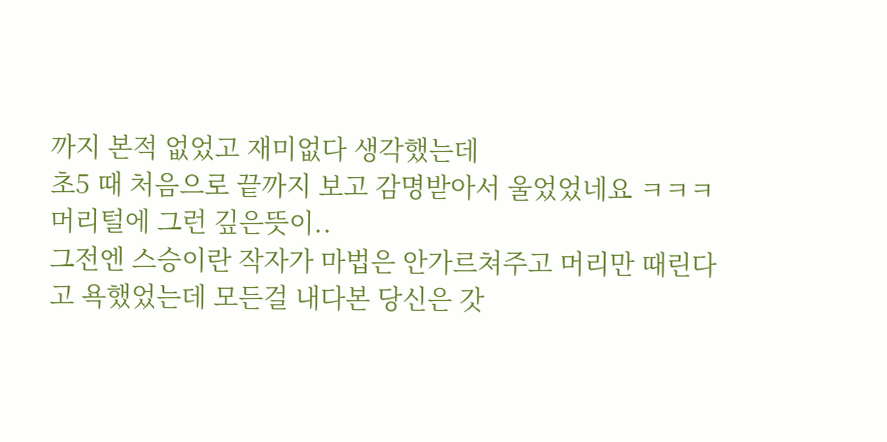까지 본적 없었고 재미없다 생각했는데
초5 때 처음으로 끝까지 보고 감명받아서 울었었네요 ㅋㅋㅋ
머리털에 그런 깊은뜻이..
그전엔 스승이란 작자가 마법은 안가르쳐주고 머리만 때린다고 욕했었는데 모든걸 내다본 당신은 갓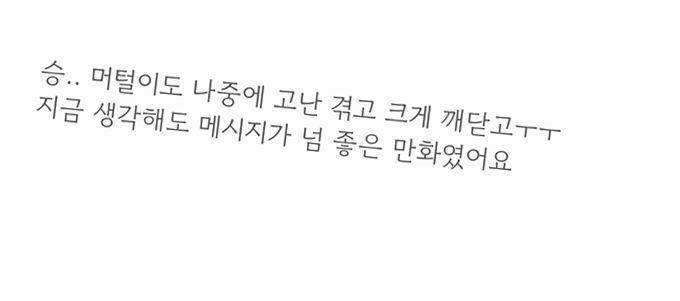승.. 머털이도 나중에 고난 겪고 크게 깨닫고ㅜㅜ
지금 생각해도 메시지가 넘 좋은 만화였어요